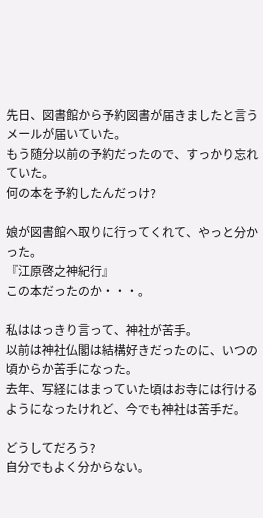先日、図書館から予約図書が届きましたと言うメールが届いていた。
もう随分以前の予約だったので、すっかり忘れていた。
何の本を予約したんだっけ?

娘が図書館へ取りに行ってくれて、やっと分かった。
『江原啓之神紀行』
この本だったのか・・・。

私ははっきり言って、神社が苦手。
以前は神社仏閣は結構好きだったのに、いつの頃からか苦手になった。
去年、写経にはまっていた頃はお寺には行けるようになったけれど、今でも神社は苦手だ。

どうしてだろう?
自分でもよく分からない。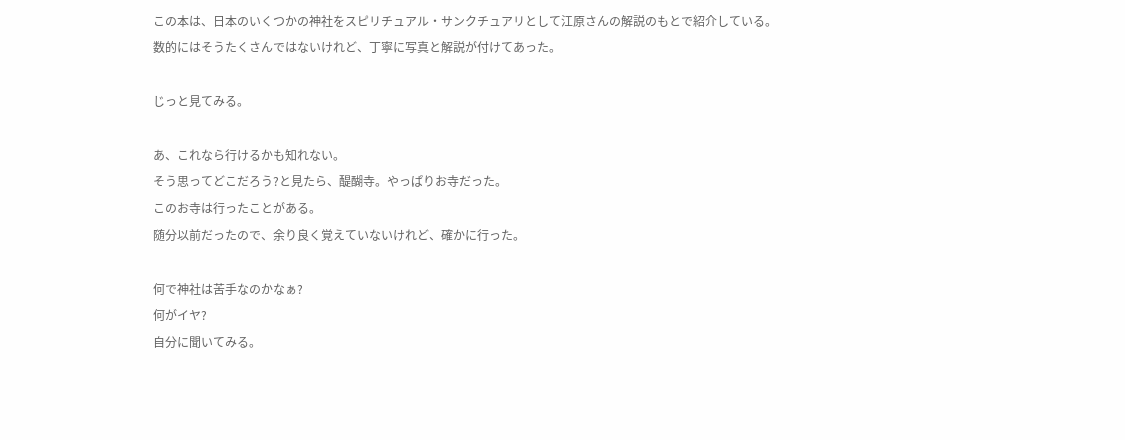この本は、日本のいくつかの神社をスピリチュアル・サンクチュアリとして江原さんの解説のもとで紹介している。
数的にはそうたくさんではないけれど、丁寧に写真と解説が付けてあった。

じっと見てみる。

あ、これなら行けるかも知れない。
そう思ってどこだろう?と見たら、醍醐寺。やっぱりお寺だった。
このお寺は行ったことがある。
随分以前だったので、余り良く覚えていないけれど、確かに行った。

何で神社は苦手なのかなぁ?
何がイヤ?
自分に聞いてみる。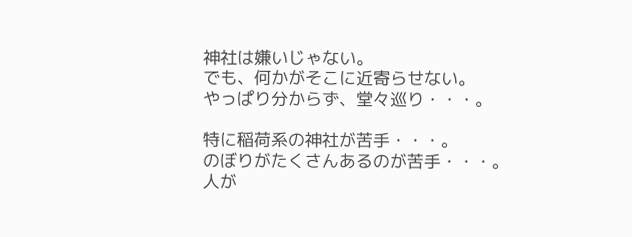神社は嫌いじゃない。
でも、何かがそこに近寄らせない。
やっぱり分からず、堂々巡り・・・。

特に稲荷系の神社が苦手・・・。
のぼりがたくさんあるのが苦手・・・。
人が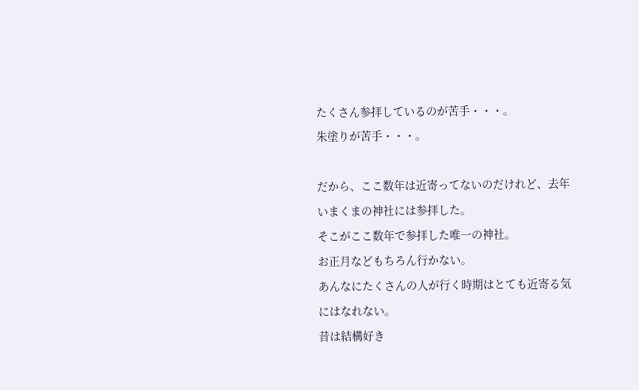たくさん参拝しているのが苦手・・・。
朱塗りが苦手・・・。

だから、ここ数年は近寄ってないのだけれど、去年いまくまの神社には参拝した。
そこがここ数年で参拝した唯一の神社。
お正月などもちろん行かない。
あんなにたくさんの人が行く時期はとても近寄る気にはなれない。
昔は結構好き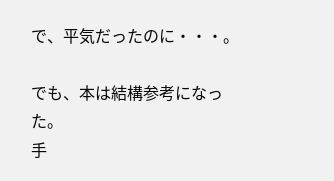で、平気だったのに・・・。

でも、本は結構参考になった。
手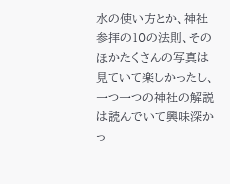水の使い方とか、神社参拝の10の法則、そのほかたくさんの写真は見ていて楽しかったし、一つ一つの神社の解説は読んでいて興味深かっ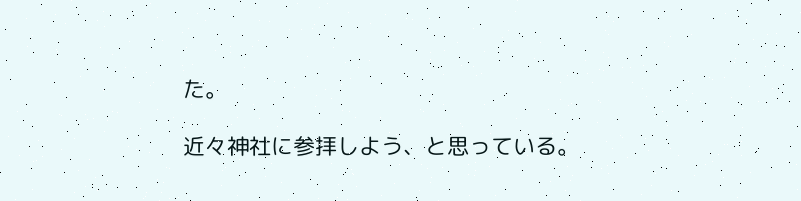た。

近々神社に参拝しよう、と思っている。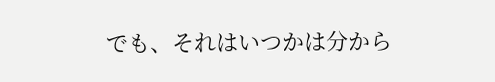でも、それはいつかは分から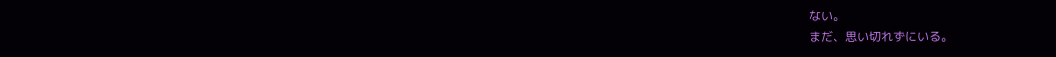ない。
まだ、思い切れずにいる。